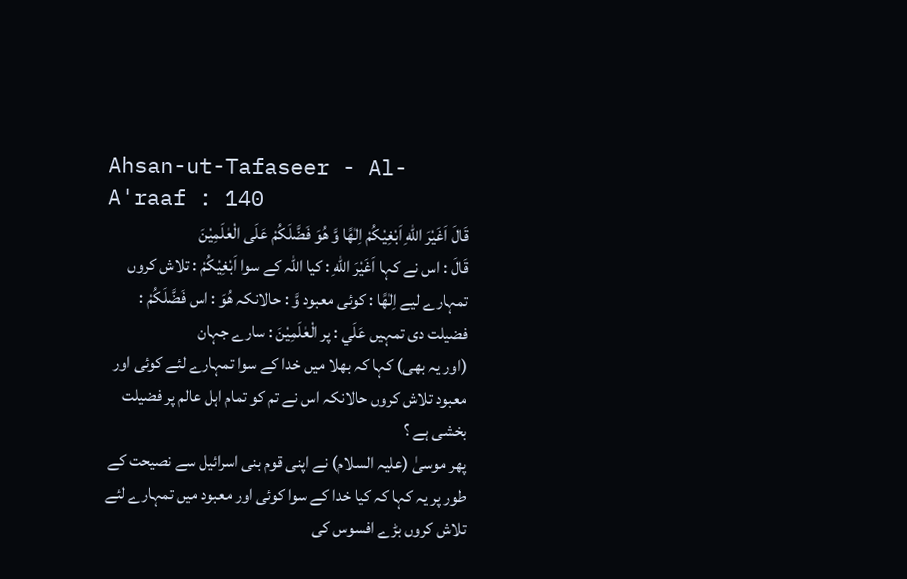Ahsan-ut-Tafaseer - Al-A'raaf : 140
قَالَ اَغَیْرَ اللّٰهِ اَبْغِیْكُمْ اِلٰهًا وَّ هُوَ فَضَّلَكُمْ عَلَى الْعٰلَمِیْنَ
قَالَ : اس نے کہا اَغَيْرَ اللّٰهِ : کیا اللہ کے سوا اَبْغِيْكُمْ : تلاش کروں تمہارے لیے اِلٰهًا : کوئی معبود وَّ : حالانکہ هُوَ : اس فَضَّلَكُمْ : فضیلت دی تمہیں عَلَي : پر الْعٰلَمِيْنَ : سارے جہان
(اور یہ بھی) کہا کہ بھلا میں خدا کے سوا تمہارے لئے کوئی اور معبود تلاش کروں حالانکہ اس نے تم کو تمام اہل عالم پر فضیلت بخشی ہے ؟
پھر موسیٰ (علیہ السلام) نے اپنی قوم بنی اسرائیل سے نصیحت کے طور پر یہ کہا کہ کیا خدا کے سوا کوئی اور معبود میں تمہارے لئے تلاش کروں بڑے افسوس کی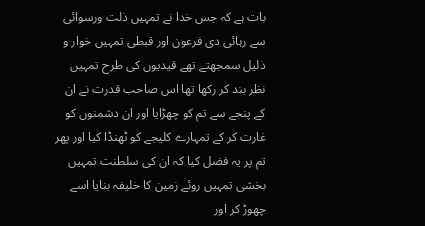بات ہے کہ جس خدا نے تمہیں ذلت ورسوائی سے رہائی دی فرعون اور قبطی تمہیں خوار و ذلیل سمجھتے تھے قیدیوں کی طرح تمہیں نظر بند کر رکھا تھا اس صاحب قدرت نے ان کے پنجے سے تم کو چھڑایا اور ان دشمنوں کو غارت کر کے تمہارے کلیجے کو ٹھنڈا کیا اور پھر تم پر یہ فضل کیا کہ ان کی سلطنت تمہیں بخشی تمہیں روئے زمین کا خلیفہ بنایا اسے چھوڑ کر اور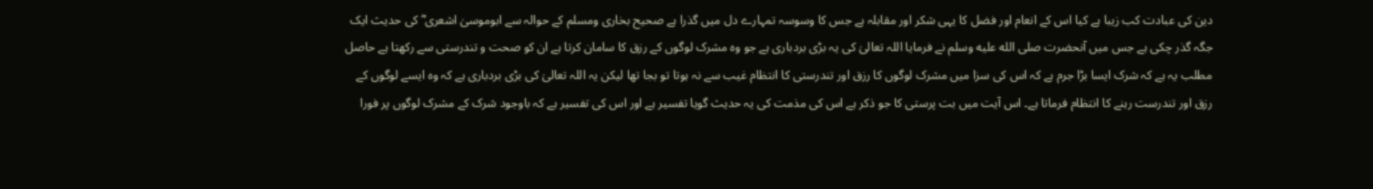دین کی عبادت کب زیبا ہے کیا اس کے انعام اور فضل کا یہی شکر اور مقابلہ ہے جس کا وسوسہ تمہارے دل میں گذرا ہے صحیح بخاری ومسلم کے حوالہ سے ابوموسیٰ اشعری ؓ کی حدیث ایک جگہ گذر چکی ہے جس میں آنحضرت صلى الله عليه وسلم نے فرمایا اللہ تعالیٰ کی یہ بڑی بردباری ہے جو وہ مشرک لوگوں کے رزق کا سامان کرتا ہے ان کو صحت و تندرستی سے رکھتا ہے حاصل مطلب یہ ہے کہ شرک ایسا بڑا جرم ہے کہ اس کی سزا میں مشرک لوگوں کا رزق اور تندرستی کا انتظام غیب سے نہ ہوتا تو بجا تھا لیکن یہ اللہ تعالیٰ کی بڑی بردباری ہے کہ وہ ایسے لوگوں کے رزق اور تندرست رہنے کا انتظام فرماتا ہے۔ اس آیت میں بت پرستی کا جو ذکر ہے اس کی مذمت کی یہ حدیث گویا تفسیر ہے اور اس کی تفسیر ہے کہ باوجود شرک کے مشرک لوگوں پر فورا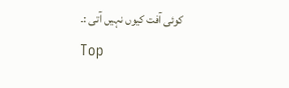کوئی آفت کیوں نہیں آتی :۔
Top